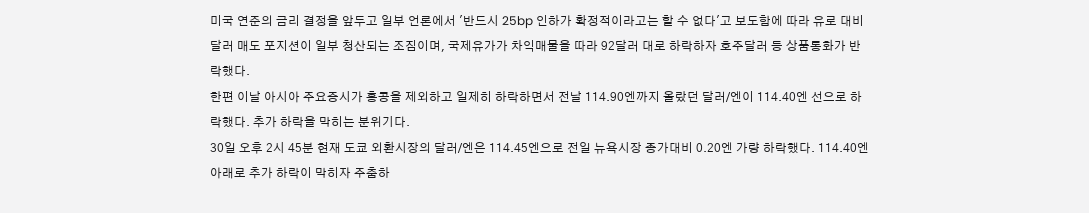미국 연준의 금리 결정을 앞두고 일부 언론에서 '반드시 25bp 인하가 확정적이라고는 할 수 없다'고 보도함에 따라 유로 대비 달러 매도 포지션이 일부 청산되는 조짐이며, 국제유가가 차익매물을 따라 92달러 대로 하락하자 호주달러 등 상품통화가 반락했다.
한편 이날 아시아 주요증시가 홍콩을 제외하고 일제히 하락하면서 전날 114.90엔까지 올랐던 달러/엔이 114.40엔 선으로 하락했다. 추가 하락을 막히는 분위기다.
30일 오후 2시 45분 현재 도쿄 외환시장의 달러/엔은 114.45엔으로 전일 뉴욕시장 종가대비 0.20엔 가량 하락했다. 114.40엔 아래로 추가 하락이 막히자 주춤하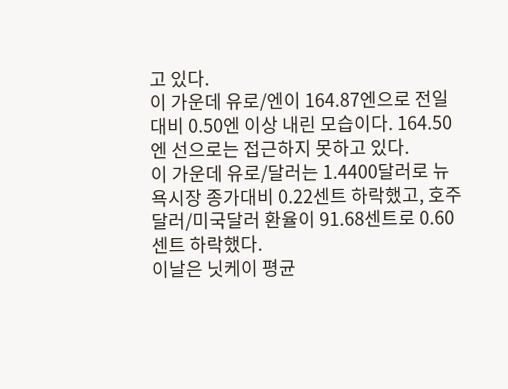고 있다.
이 가운데 유로/엔이 164.87엔으로 전일대비 0.50엔 이상 내린 모습이다. 164.50엔 선으로는 접근하지 못하고 있다.
이 가운데 유로/달러는 1.4400달러로 뉴욕시장 종가대비 0.22센트 하락했고, 호주달러/미국달러 환율이 91.68센트로 0.60센트 하락했다.
이날은 닛케이 평균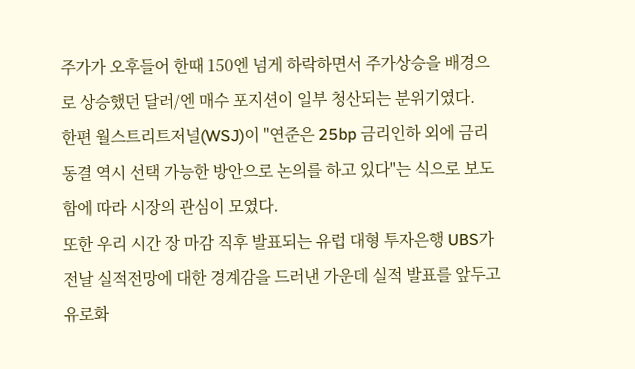주가가 오후들어 한때 150엔 넘게 하락하면서 주가상승을 배경으로 상승했던 달러/엔 매수 포지션이 일부 청산되는 분위기였다.
한편 월스트리트저널(WSJ)이 "연준은 25bp 금리인하 외에 금리동결 역시 선택 가능한 방안으로 논의를 하고 있다"는 식으로 보도함에 따라 시장의 관심이 모였다.
또한 우리 시간 장 마감 직후 발표되는 유럽 대형 투자은행 UBS가 전날 실적전망에 대한 경계감을 드러낸 가운데 실적 발표를 앞두고 유로화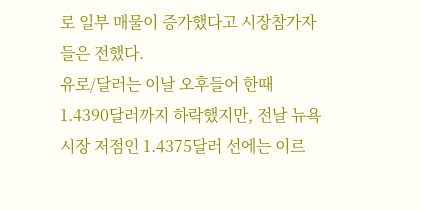로 일부 매물이 증가했다고 시장참가자들은 전했다.
유로/달러는 이날 오후들어 한때 1.4390달러까지 하락했지만, 전날 뉴욕시장 저점인 1.4375달러 선에는 이르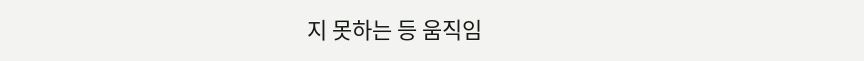지 못하는 등 움직임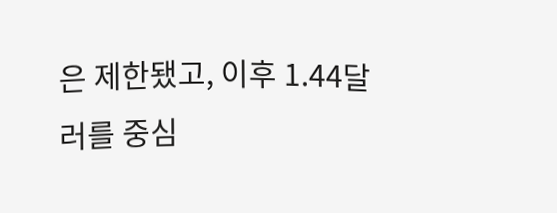은 제한됐고, 이후 1.44달러를 중심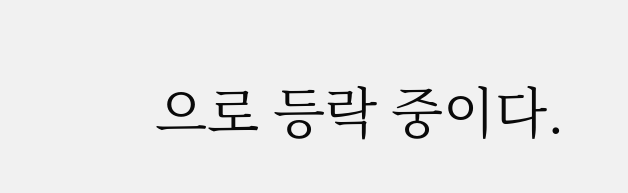으로 등락 중이다.